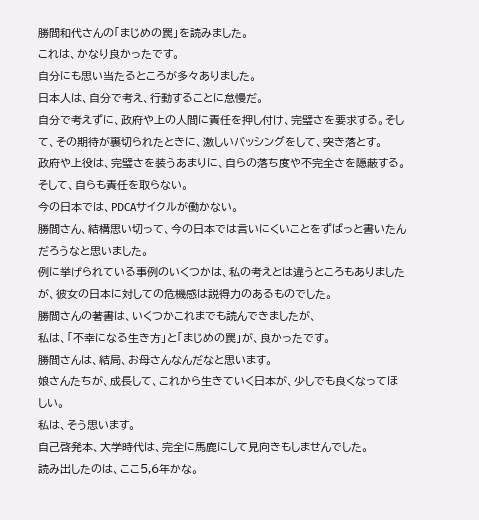勝間和代さんの「まじめの罠」を読みました。
これは、かなり良かったです。
自分にも思い当たるところが多々ありました。
日本人は、自分で考え、行動することに怠慢だ。
自分で考えずに、政府や上の人間に責任を押し付け、完璧さを要求する。そして、その期待が裏切られたときに、激しいバッシングをして、突き落とす。
政府や上役は、完璧さを装うあまりに、自らの落ち度や不完全さを隠蔽する。そして、自らも責任を取らない。
今の日本では、PDCAサイクルが働かない。
勝間さん、結構思い切って、今の日本では言いにくいことをずばっと書いたんだろうなと思いました。
例に挙げられている事例のいくつかは、私の考えとは違うところもありましたが、彼女の日本に対しての危機感は説得力のあるものでした。
勝間さんの著書は、いくつかこれまでも読んできましたが、
私は、「不幸になる生き方」と「まじめの罠」が、良かったです。
勝間さんは、結局、お母さんなんだなと思います。
娘さんたちが、成長して、これから生きていく日本が、少しでも良くなってほしい。
私は、そう思います。
自己啓発本、大学時代は、完全に馬鹿にして見向きもしませんでした。
読み出したのは、ここ5,6年かな。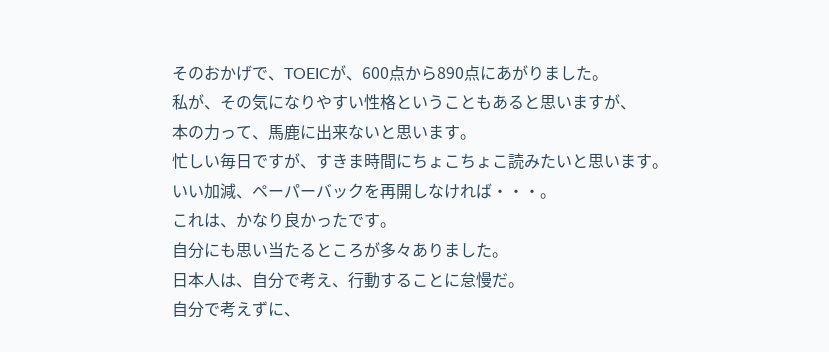そのおかげで、TOEICが、600点から890点にあがりました。
私が、その気になりやすい性格ということもあると思いますが、
本の力って、馬鹿に出来ないと思います。
忙しい毎日ですが、すきま時間にちょこちょこ読みたいと思います。
いい加減、ペーパーバックを再開しなければ・・・。
これは、かなり良かったです。
自分にも思い当たるところが多々ありました。
日本人は、自分で考え、行動することに怠慢だ。
自分で考えずに、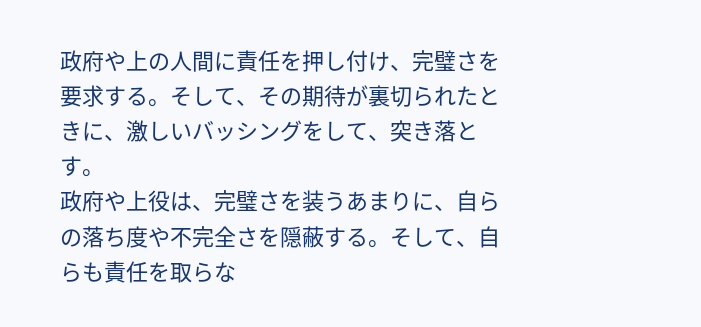政府や上の人間に責任を押し付け、完璧さを要求する。そして、その期待が裏切られたときに、激しいバッシングをして、突き落とす。
政府や上役は、完璧さを装うあまりに、自らの落ち度や不完全さを隠蔽する。そして、自らも責任を取らな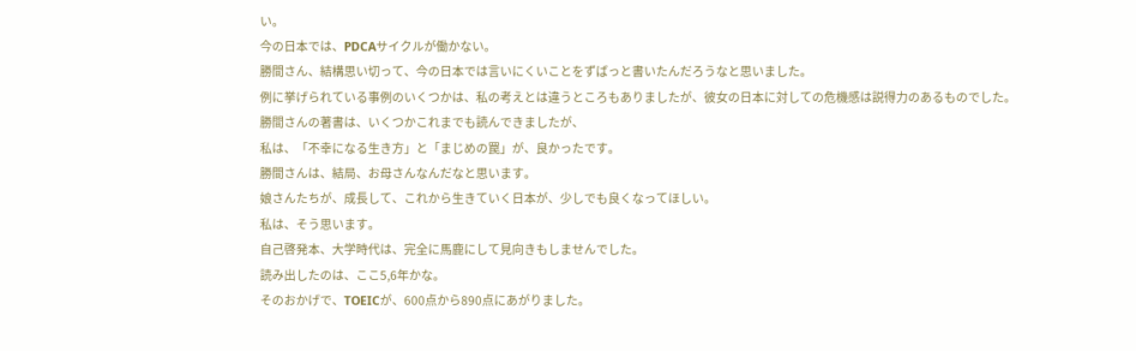い。
今の日本では、PDCAサイクルが働かない。
勝間さん、結構思い切って、今の日本では言いにくいことをずばっと書いたんだろうなと思いました。
例に挙げられている事例のいくつかは、私の考えとは違うところもありましたが、彼女の日本に対しての危機感は説得力のあるものでした。
勝間さんの著書は、いくつかこれまでも読んできましたが、
私は、「不幸になる生き方」と「まじめの罠」が、良かったです。
勝間さんは、結局、お母さんなんだなと思います。
娘さんたちが、成長して、これから生きていく日本が、少しでも良くなってほしい。
私は、そう思います。
自己啓発本、大学時代は、完全に馬鹿にして見向きもしませんでした。
読み出したのは、ここ5,6年かな。
そのおかげで、TOEICが、600点から890点にあがりました。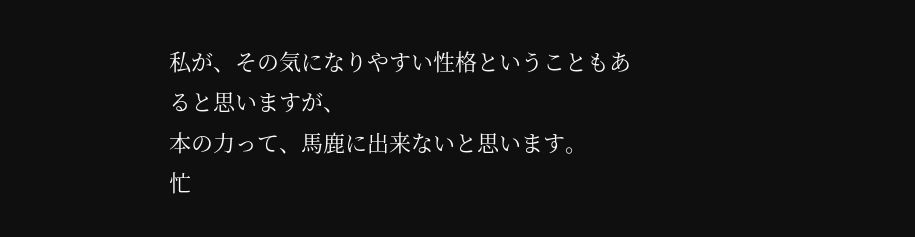私が、その気になりやすい性格ということもあると思いますが、
本の力って、馬鹿に出来ないと思います。
忙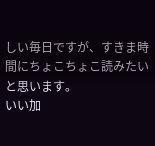しい毎日ですが、すきま時間にちょこちょこ読みたいと思います。
いい加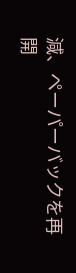減、ペーパーバックを再開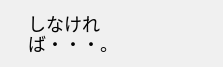しなければ・・・。